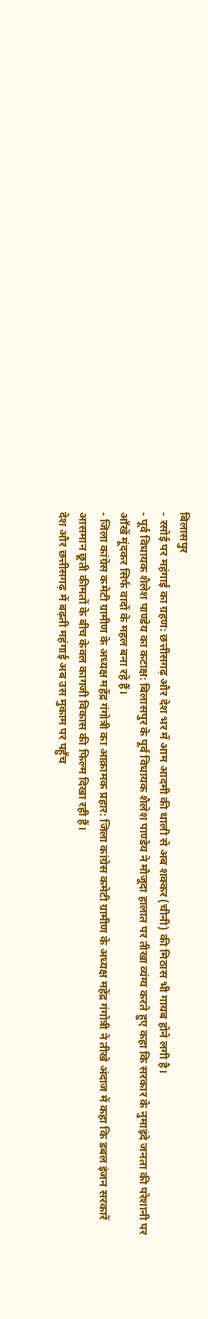बिलासपुर
- रसोई पर महंगाई का ग्रहण: छत्तीसगढ़ और देश भर में आम आदमी की थाली से अब शक्कर (चीनी) की मिठास भी गायब होने लगी है।
- पूर्व विधायक शैलेश पाण्डेय का कटाक्ष: बिलासपुर के पूर्व विधायक शैलेश पाण्डेय ने मौजूदा हालात पर तीखा व्यंग्य करते हुए कहा कि सरकार के नुमाइंदे जनता की परेशानी पर आँखें मूंदकर सिर्फ वादों के महल बना रहे हैं।
- जिला कांग्रेस कमेटी ग्रामीण के अध्यक्ष महेंद्र गंगोत्री का आक्रामक प्रहार: जिला कांग्रेस कमेटी ग्रामीण के अध्यक्ष महेंद्र गंगोत्री ने तीखे अंदाज में कहा कि डबल इंजन सरकारें आसमान छूती कीमतों के बीच केवल कागजी विकास की फिल्म दिखा रही हैं।
देश और छत्तीसगढ़ में बढ़ती महंगाई अब उस मुकाम पर पहुँच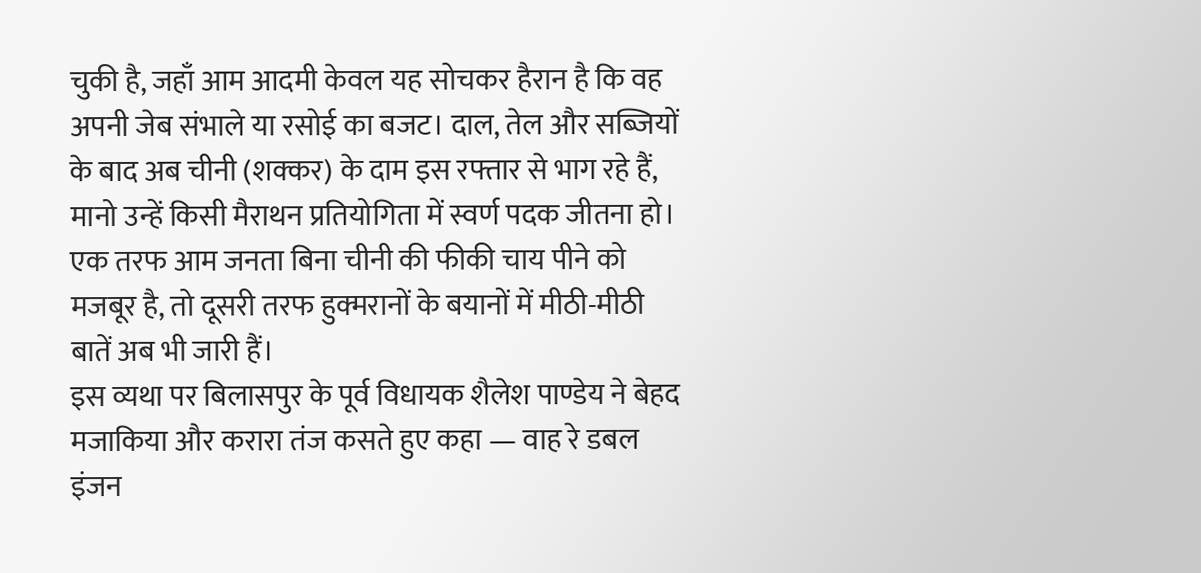चुकी है, जहाँ आम आदमी केवल यह सोचकर हैरान है कि वह अपनी जेब संभाले या रसोई का बजट। दाल, तेल और सब्जियों के बाद अब चीनी (शक्कर) के दाम इस रफ्तार से भाग रहे हैं, मानो उन्हें किसी मैराथन प्रतियोगिता में स्वर्ण पदक जीतना हो। एक तरफ आम जनता बिना चीनी की फीकी चाय पीने को मजबूर है, तो दूसरी तरफ हुक्मरानों के बयानों में मीठी-मीठी बातें अब भी जारी हैं।
इस व्यथा पर बिलासपुर के पूर्व विधायक शैलेश पाण्डेय ने बेहद मजाकिया और करारा तंज कसते हुए कहा — वाह रे डबल इंजन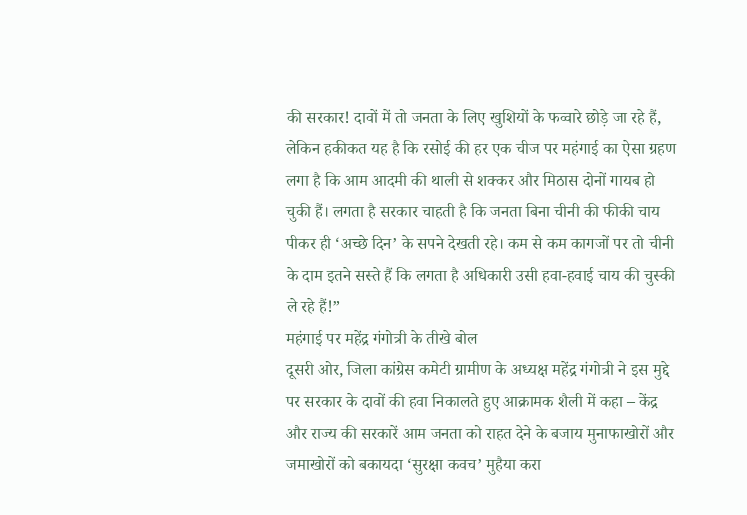की सरकार! दावों में तो जनता के लिए खुशियों के फव्वारे छोड़े जा रहे हैं, लेकिन हकीकत यह है कि रसोई की हर एक चीज पर महंगाई का ऐसा ग्रहण लगा है कि आम आदमी की थाली से शक्कर और मिठास दोनों गायब हो चुकी हैं। लगता है सरकार चाहती है कि जनता बिना चीनी की फीकी चाय पीकर ही ‘अच्छे दिन’ के सपने देखती रहे। कम से कम कागजों पर तो चीनी के दाम इतने सस्ते हैं कि लगता है अधिकारी उसी हवा-हवाई चाय की चुस्की ले रहे हैं!”
महंगाई पर महेंद्र गंगोत्री के तीखे बोल
दूसरी ओर, जिला कांग्रेस कमेटी ग्रामीण के अध्यक्ष महेंद्र गंगोत्री ने इस मुद्दे पर सरकार के दावों की हवा निकालते हुए आक्रामक शैली में कहा – केंद्र और राज्य की सरकारें आम जनता को राहत देने के बजाय मुनाफाखोरों और जमाखोरों को बकायदा ‘सुरक्षा कवच’ मुहैया करा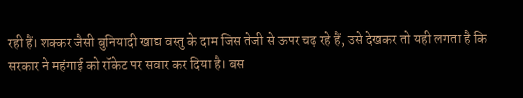रही हैं। शक्कर जैसी बुनियादी खाद्य वस्तु के दाम जिस तेजी से ऊपर चढ़ रहे हैं, उसे देखकर तो यही लगता है कि सरकार ने महंगाई को रॉकेट पर सवार कर दिया है। बस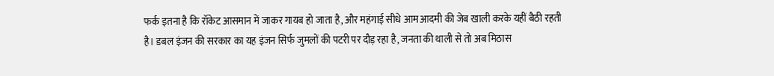फर्क इतना है कि रॉकेट आसमान में जाकर गायब हो जाता है, और महंगाई सीधे आम आदमी की जेब खाली करके यहीं बैठी रहती है। डबल इंजन की सरकार का यह इंजन सिर्फ जुमलों की पटरी पर दौड़ रहा है, जनता की थाली से तो अब मिठास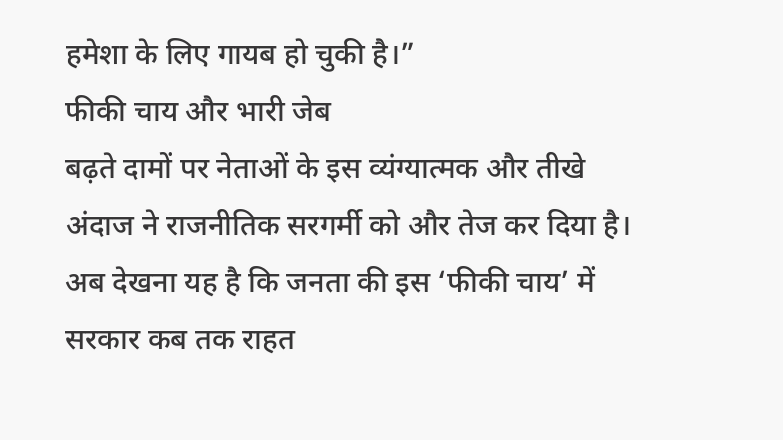हमेशा के लिए गायब हो चुकी है।”
फीकी चाय और भारी जेब
बढ़ते दामों पर नेताओं के इस व्यंग्यात्मक और तीखे अंदाज ने राजनीतिक सरगर्मी को और तेज कर दिया है। अब देखना यह है कि जनता की इस ‘फीकी चाय’ में सरकार कब तक राहत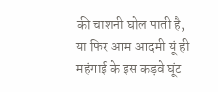की चाशनी घोल पाती है, या फिर आम आदमी यूं ही महंगाई के इस कड़वे घूंट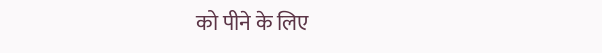को पीने के लिए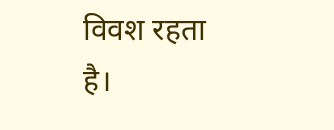विवश रहता है।